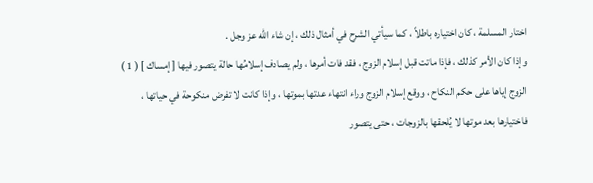اختار المسلمة ، كان اختياره باطلاً ، كما سيأتي الشرح في أمثال ذلك ، إن شاء الله عز وجل .
وإذا كان الأمر كذلك ، فإذا ماتت قبل إسلام الزوج ، فقد فات أمرها ، ولم يصادف إسلامُها حالة يتصور فيها [ إمساك ] ( 1 ) الزوج إياها على حكم النكاح ، ووقع إسلام الزوج وراء انتهاء عدتها بموتها ، وإذا كانت لا تفرض منكوحة في حياتها ، فاختيارها بعد موتها لا يُلحقها بالزوجات ، حتى يتصور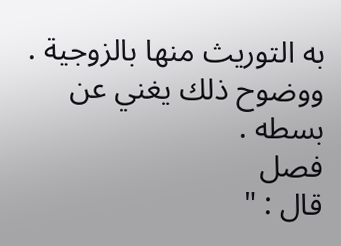به التوريث منها بالزوجية .
ووضوح ذلك يغني عن بسطه .
فصل
قال : "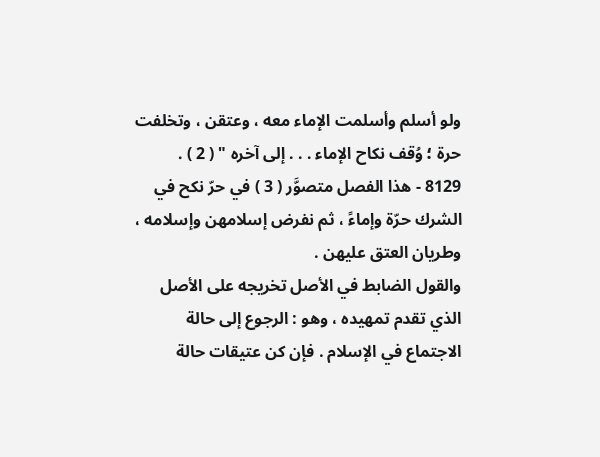ولو أسلم وأسلمت الإماء معه ، وعتقن ، وتخلفت حرة ؛ وُقف نكاح الإماء . . . إلى آخره " ( 2 ) .
8129 - هذا الفصل متصوَّر ( 3 ) في حرّ نكح في الشرك حرّة وإماءً ، ثم نفرض إسلامهن وإسلامه ، وطريان العتق عليهن .
والقول الضابط في الأصل تخريجه على الأصل الذي تقدم تمهيده ، وهو : الرجوع إلى حالة الاجتماع في الإسلام . فإن كن عتيقات حالة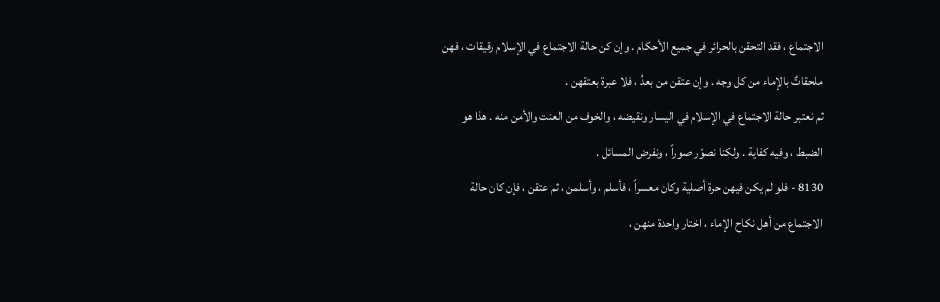الاجتماع ، فقد التحقن بالحرائر في جميع الأحكام . وإن كن حالة الاجتماع في الإسلام رقيقات ، فهن ملحقاتٌ بالإماء من كل وجه . وإن عتقن من بعدُ ، فلا عبرة بعتقهن .
ثم نعتبر حالة الاجتماع في الإسلام في اليسار ونقيضه ، والخوف من العنت والأمن منه . هذا هو الضبط ، وفيه كفاية . ولكنا نصوّر صوراً ، ونفرض المسائل .
8130 - فلو لم يكن فيهن حرة أصلية وكان معسراً ، فأسلم ، وأسلمن ، ثم عتقن ، فإن كان حالة الاجتماع من أهل نكاح الإماء ، اختار واحدة منهن ،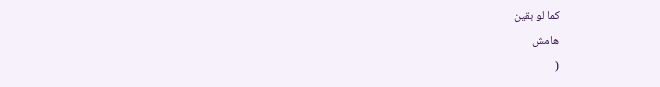كما لو بقين
هامش
(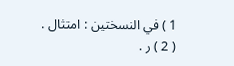1 ) في النسختين : امتثال .
( 2 ) ر .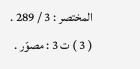المختصر : 3 / 289 .
( 3 ) ت 3 : مصوّر .